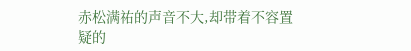赤松满祐的声音不大,却带着不容置疑的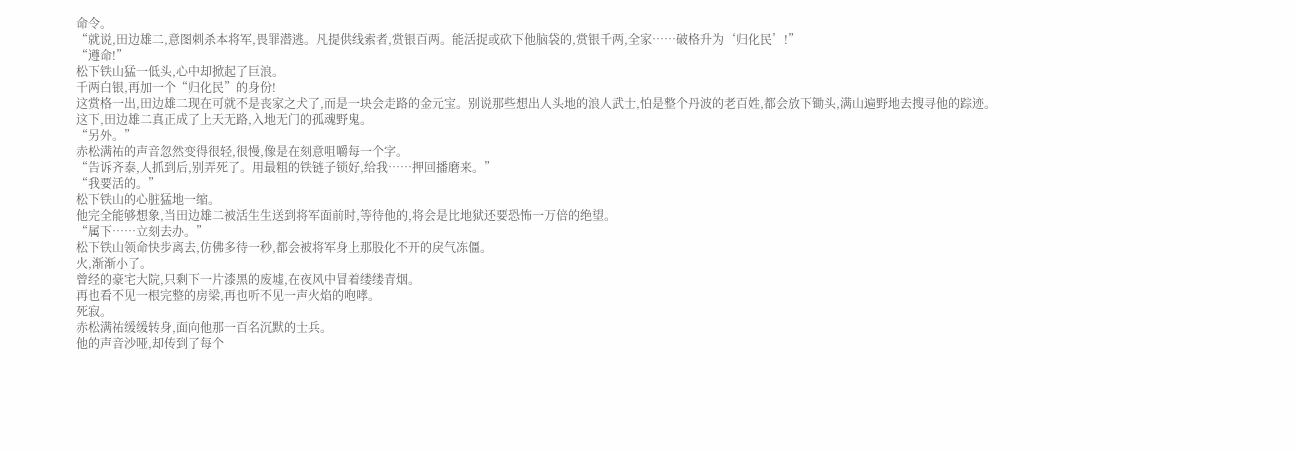命令。
“就说,田边雄二,意图刺杀本将军,畏罪潜逃。凡提供线索者,赏银百两。能活捉或砍下他脑袋的,赏银千两,全家……破格升为‘归化民’!”
“遵命!”
松下铁山猛一低头,心中却掀起了巨浪。
千两白银,再加一个“归化民”的身份!
这赏格一出,田边雄二现在可就不是丧家之犬了,而是一块会走路的金元宝。别说那些想出人头地的浪人武士,怕是整个丹波的老百姓,都会放下锄头,满山遍野地去搜寻他的踪迹。
这下,田边雄二真正成了上天无路,入地无门的孤魂野鬼。
“另外。”
赤松满祐的声音忽然变得很轻,很慢,像是在刻意咀嚼每一个字。
“告诉齐泰,人抓到后,别弄死了。用最粗的铁链子锁好,给我……押回播磨来。”
“我要活的。”
松下铁山的心脏猛地一缩。
他完全能够想象,当田边雄二被活生生送到将军面前时,等待他的,将会是比地狱还要恐怖一万倍的绝望。
“属下……立刻去办。”
松下铁山领命快步离去,仿佛多待一秒,都会被将军身上那股化不开的戾气冻僵。
火,渐渐小了。
曾经的豪宅大院,只剩下一片漆黑的废墟,在夜风中冒着缕缕青烟。
再也看不见一根完整的房梁,再也听不见一声火焰的咆哮。
死寂。
赤松满祐缓缓转身,面向他那一百名沉默的士兵。
他的声音沙哑,却传到了每个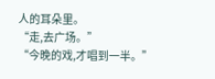人的耳朵里。
“走,去广场。”
“今晚的戏,才唱到一半。”